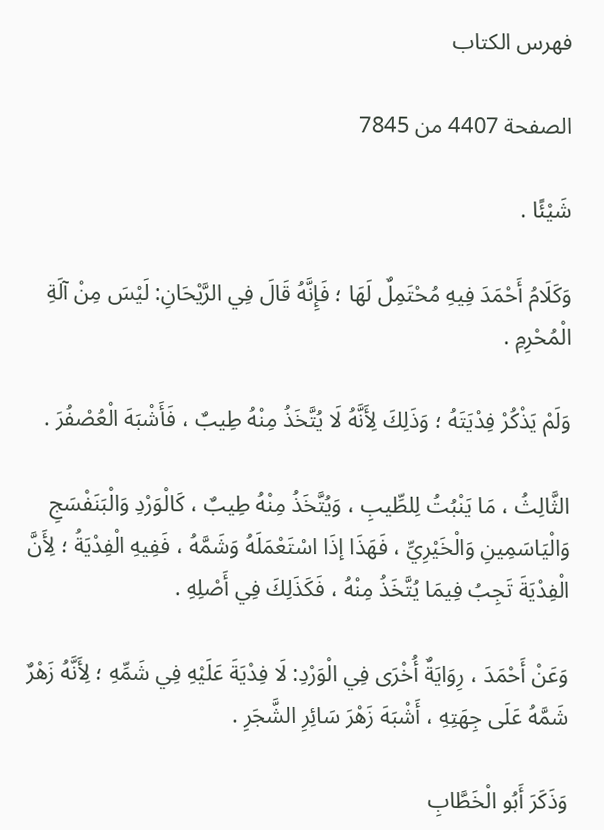فهرس الكتاب

الصفحة 4407 من 7845

شَيْئًا .

وَكَلَامُ أَحْمَدَ فِيهِ مُحْتَمِلٌ لَهَا ؛ فَإِنَّهُ قَالَ فِي الرَّيْحَانِ: لَيْسَ مِنْ آلَةِ الْمُحْرِمِ .

وَلَمْ يَذْكُرْ فِدْيَتَهُ ؛ وَذَلِكَ لِأَنَّهُ لَا يُتَّخَذُ مِنْهُ طِيبٌ ، فَأَشْبَهَ الْعُصْفُرَ .

الثَّالِثُ ، مَا يَنْبُتُ لِلطِّيبِ ، وَيُتَّخَذُ مِنْهُ طِيبٌ ، كَالْوَرْدِ وَالْبَنَفْسَجِ وَالْيَاسَمِينِ وَالْخَيْرِيِّ ، فَهَذَا إذَا اسْتَعْمَلَهُ وَشَمَّهُ ، فَفِيهِ الْفِدْيَةُ ؛ لِأَنَّ الْفِدْيَةَ تَجِبُ فِيمَا يُتَّخَذُ مِنْهُ ، فَكَذَلِكَ فِي أَصْلِهِ .

وَعَنْ أَحْمَدَ ، رِوَايَةٌ أُخْرَى فِي الْوَرْدِ: لَا فِدْيَةَ عَلَيْهِ فِي شَمِّهِ ؛ لِأَنَّهُ زَهْرٌ شَمَّهُ عَلَى جِهَتِهِ ، أَشْبَهَ زَهْرَ سَائِرِ الشَّجَرِ .

وَذَكَرَ أَبُو الْخَطَّابِ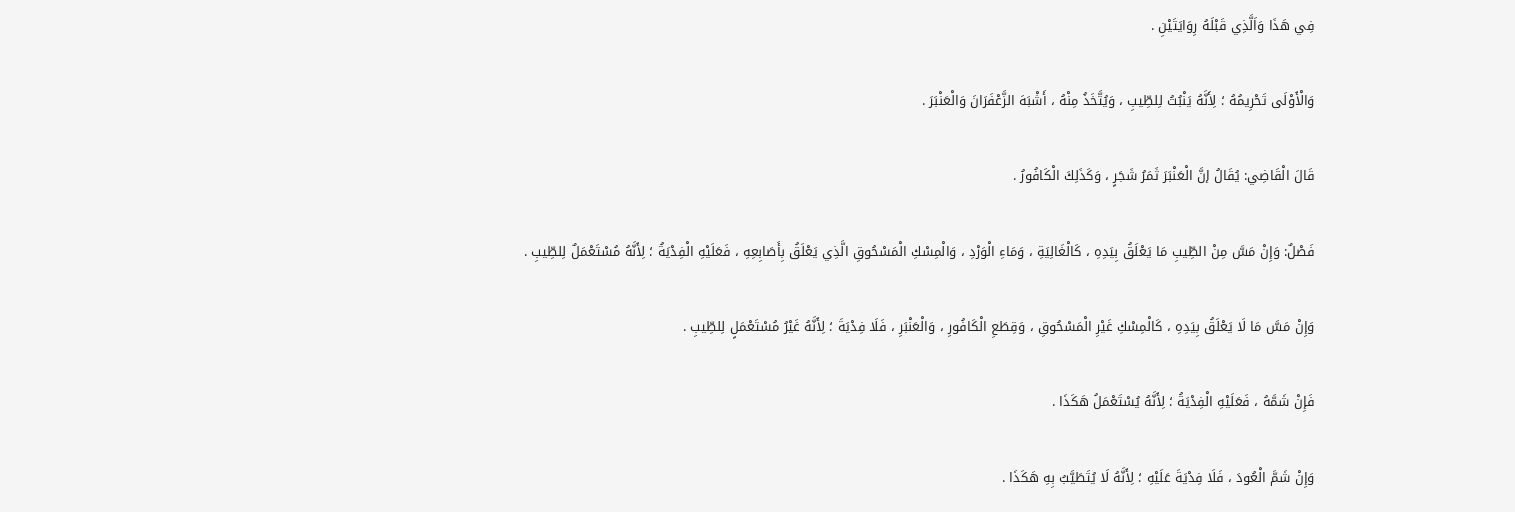فِي هَذَا وَاَلَّذِي قَبْلَهُ رِوَايَتَيْنِ .

وَالْأَوْلَى تَحْرِيمُهُ ؛ لِأَنَّهُ يَنْبُتُ لِلطِّيبِ ، وَيُتَّخَذُ مِنْهُ ، أَشْبَهَ الزَّعْفَرَانَ وَالْعَنْبَرَ .

قَالَ الْقَاضِي: يُقَالُ إنَّ الْعَنْبَرَ ثَمَرُ شَجَرٍ ، وَكَذَلِكَ الْكَافُورُ .

فَصْلٌ: وَإِنْ مَسَّ مِنْ الطِّيبِ مَا يَعْلَقُ بِيَدِهِ ، كَالْغَالِيَةِ ، وَمَاءِ الْوَرْدِ ، وَالْمِسْكِ الْمَسْحُوقِ الَّذِي يَعْلَقُ بِأَصَابِعِهِ ، فَعَلَيْهِ الْفِدْيَةُ ؛ لِأَنَّهُ مُسْتَعْمَلٌ لِلطِّيبِ .

وَإِنْ مَسَّ مَا لَا يَعْلَقُ بِيَدِهِ ، كَالْمِسْكِ غَيْرِ الْمَسْحُوقِ ، وَقِطَعِ الْكَافُورِ ، وَالْعَنْبَرِ ، فَلَا فِدْيَةَ ؛ لِأَنَّهُ غَيْرُ مُسْتَعْمَلٍ لِلطِّيبِ .

فَإِنْ شَمَّهُ ، فَعَلَيْهِ الْفِدْيَةُ ؛ لِأَنَّهُ يُسْتَعْمَلُ هَكَذَا .

وَإِنْ شَمَّ الْعُودَ ، فَلَا فِدْيَةَ عَلَيْهِ ؛ لِأَنَّهُ لَا يُتَطَيَّبُ بِهِ هَكَذَا .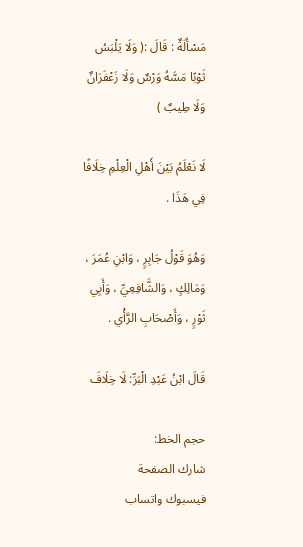مَسْأَلَةٌ : قَالَ :( وَلَا يَلْبَسُ ثَوْبًا مَسَّهُ وَرْسٌ وَلَا زَعْفَرَانٌ وَلَا طِيبٌ )

لَا نَعْلَمُ بَيْنَ أَهْلِ الْعِلْمِ خِلَافًا فِي هَذَا .

وَهُوَ قَوْلُ جَابِرٍ ، وَابْنِ عُمَرَ ، وَمَالِكٍ ، وَالشَّافِعِيِّ ، وَأَبِي ثَوْرٍ ، وَأَصْحَابِ الرَّأْي .

قَالَ ابْنُ عَبْدِ الْبَرِّ: لَا خِلَافَ

حجم الخط:
شارك الصفحة
فيسبوك واتساب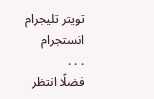تويتر تليجرام انستجرام
. . .
فضلًا انتظر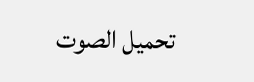تحميل الصوت